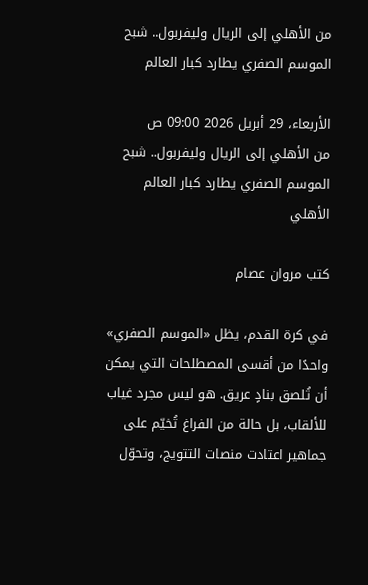من الأهلي إلى الريال وليفربول.. شبح الموسم الصفري يطارد كبار العالم

الأربعاء، 29 أبريل 2026 09:00 ص
من الأهلي إلى الريال وليفربول.. شبح الموسم الصفري يطارد كبار العالم الأهلي

كتب مروان عصام

في كرة القدم، يظل «الموسم الصفري» واحدًا من أقسى المصطلحات التي يمكن أن تُلصق بنادٍ عريق. هو ليس مجرد غياب للألقاب، بل حالة من الفراغ تُخيّم على جماهير اعتادت منصات التتويج، وتحوّل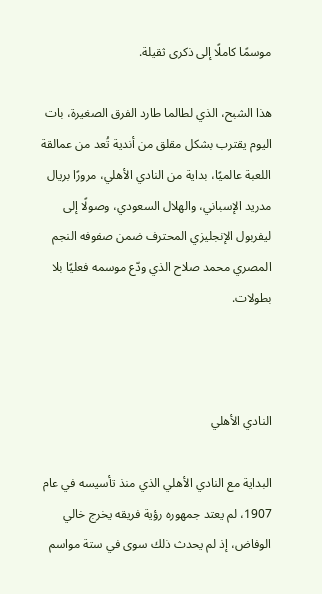موسمًا كاملًا إلى ذكرى ثقيلة.

هذا الشبح، الذي لطالما طارد الفرق الصغيرة، بات اليوم يقترب بشكل مقلق من أندية تُعد من عمالقة اللعبة عالميًا، بداية من النادي الأهلي، مرورًا بريال مدريد الإسباني، والهلال السعودي، وصولًا إلى ليفربول الإنجليزي المحترف ضمن صفوفه النجم المصري محمد صلاح الذي ودّع موسمه فعليًا بلا بطولات.



النادي الأهلي

البداية مع النادي الأهلي الذي منذ تأسيسه في عام 1907، لم يعتد جمهوره رؤية فريقه يخرج خالي الوفاض، إذ لم يحدث ذلك سوى في ستة مواسم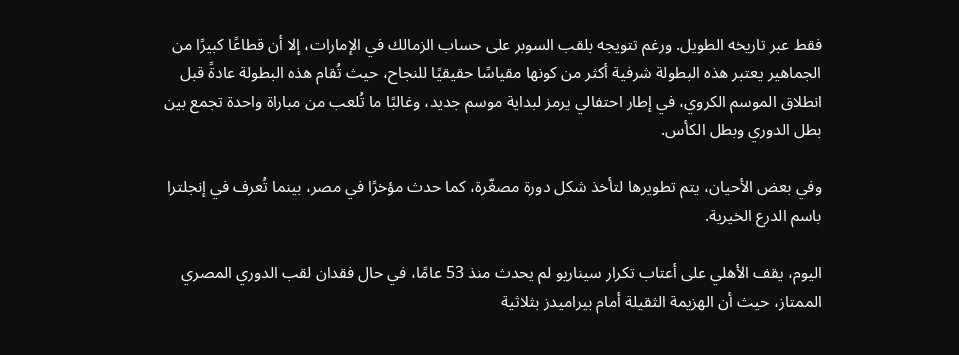فقط عبر تاريخه الطويل. ورغم تتويجه بلقب السوبر على حساب الزمالك في الإمارات، إلا أن قطاعًا كبيرًا من الجماهير يعتبر هذه البطولة شرفية أكثر من كونها مقياسًا حقيقيًا للنجاح، حيث تُقام هذه البطولة عادةً قبل انطلاق الموسم الكروي، في إطار احتفالي يرمز لبداية موسم جديد، وغالبًا ما تُلعب من مباراة واحدة تجمع بين بطل الدوري وبطل الكأس.

وفي بعض الأحيان، يتم تطويرها لتأخذ شكل دورة مصغّرة، كما حدث مؤخرًا في مصر، بينما تُعرف في إنجلترا باسم الدرع الخيرية.

اليوم، يقف الأهلي على أعتاب تكرار سيناريو لم يحدث منذ 53 عامًا، في حال فقدان لقب الدوري المصري الممتاز، حيث أن الهزيمة الثقيلة أمام بيراميدز بثلاثية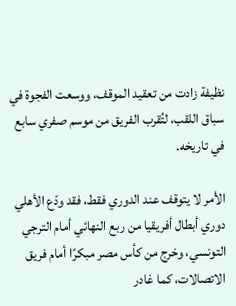نظيفة زادت من تعقيد الموقف، ووسعت الفجوة في سباق اللقب، لتُقرب الفريق من موسم صفري سابع في تاريخه.

الأمر لا يتوقف عند الدوري فقط، فقد ودّع الأهلي دوري أبطال أفريقيا من ربع النهائي أمام الترجي التونسي، وخرج من كأس مصر مبكرًا أمام فريق الاتصالات، كما غادر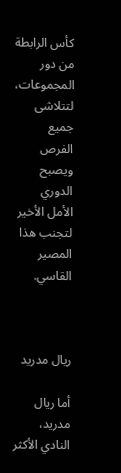كأس الرابطة من دور المجموعات، لتتلاشى جميع الفرص ويصبح الدوري الأمل الأخير لتجنب هذا المصير القاسي.



ريال مدريد

أما ريال مدريد، النادي الأكثر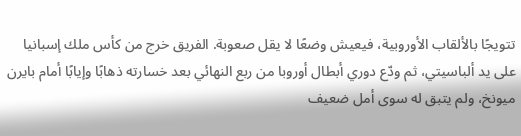تتويجًا بالألقاب الأوروبية، فيعيش وضعًا لا يقل صعوبة. الفريق خرج من كأس ملك إسبانيا على يد ألباسيتي، ثم ودّع دوري أبطال أوروبا من ربع النهائي بعد خسارته ذهابًا وإيابًا أمام بايرن ميونخ، ولم يتبق له سوى أمل ضعيف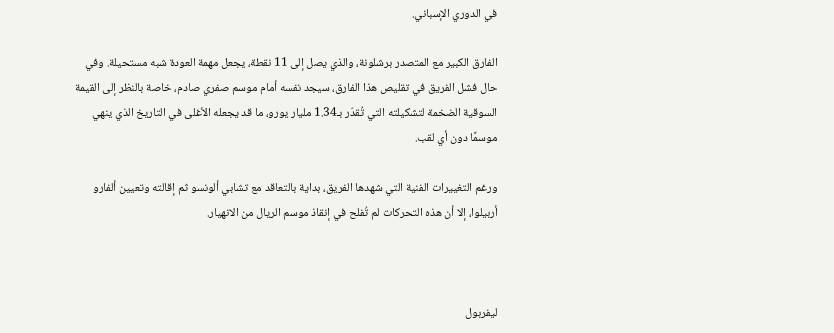في الدوري الإسباني.

الفارق الكبير مع المتصدر برشلونة، والذي يصل إلى 11 نقطة، يجعل مهمة العودة شبه مستحيلة. وفي حال فشل الفريق في تقليص هذا الفارق، سيجد نفسه أمام موسم صفري صادم، خاصة بالنظر إلى القيمة السوقية الضخمة لتشكيلته التي تُقدّر بـ1.34 مليار يورو، ما قد يجعله الأغلى في التاريخ الذي ينهي موسمًا دون أي لقب.

ورغم التغييرات الفنية التي شهدها الفريق، بداية بالتعاقد مع تشابي ألونسو ثم إقالته وتعيين ألفارو أربيلوا، إلا أن هذه التحركات لم تُفلح في إنقاذ موسم الريال من الانهيار.



ليفربول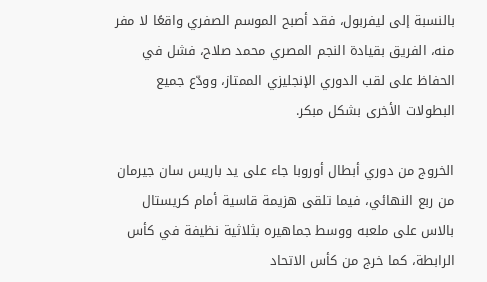بالنسبة إلى ليفربول، فقد أصبح الموسم الصفري واقعًا لا مفر منه، الفريق بقيادة النجم المصري محمد صلاح، فشل في الحفاظ على لقب الدوري الإنجليزي الممتاز، وودّع جميع البطولات الأخرى بشكل مبكر.

الخروج من دوري أبطال أوروبا جاء على يد باريس سان جيرمان من ربع النهائي، فيما تلقى هزيمة قاسية أمام كريستال بالاس على ملعبه ووسط جماهيره بثلاثية نظيفة في كأس الرابطة، كما خرج من كأس الاتحاد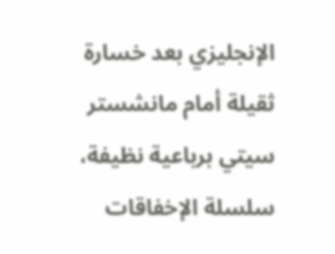الإنجليزي بعد خسارة ثقيلة أمام مانشستر سيتي برباعية نظيفة، سلسلة الإخفاقات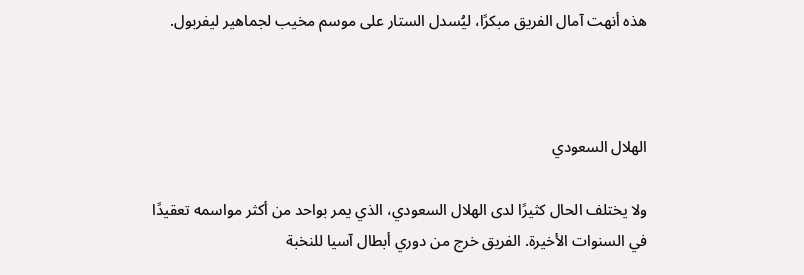هذه أنهت آمال الفريق مبكرًا، ليُسدل الستار على موسم مخيب لجماهير ليفربول.



الهلال السعودي

ولا يختلف الحال كثيرًا لدى الهلال السعودي، الذي يمر بواحد من أكثر مواسمه تعقيدًا في السنوات الأخيرة. الفريق خرج من دوري أبطال آسيا للنخبة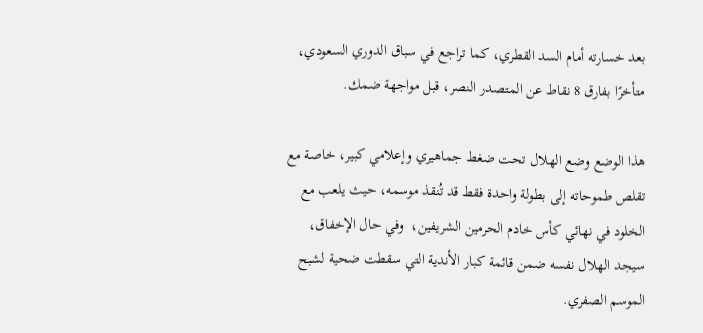بعد خسارته أمام السد القطري، كما تراجع في سباق الدوري السعودي، متأخرًا بفارق 8 نقاط عن المتصدر النصر، قبل مواجهة ضمك.

هذا الوضع وضع الهلال تحت ضغط جماهيري وإعلامي كبير، خاصة مع تقلص طموحاته إلى بطولة واحدة فقط قد تُنقذ موسمه، حيث يلعب مع الخلود في نهائي كأس خادم الحرمين الشريفين،  وفي حال الإخفاق، سيجد الهلال نفسه ضمن قائمة كبار الأندية التي سقطت ضحية لشبح الموسم الصفري.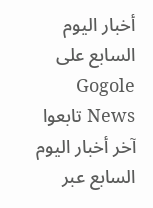أخبار اليوم السابع على Gogole News تابعوا آخر أخبار اليوم السابع عبر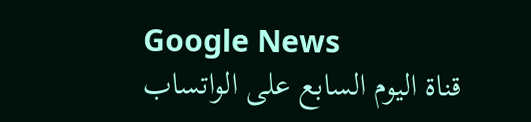Google News
قناة اليوم السابع على الواتساب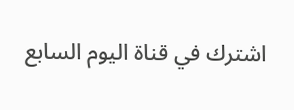اشترك في قناة اليوم السابع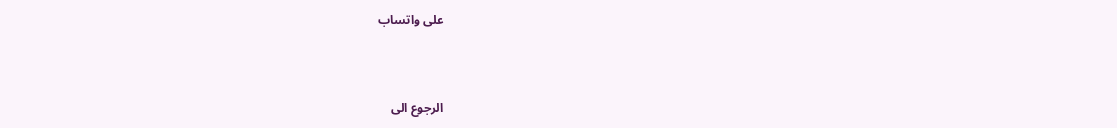على واتساب



الرجوع الى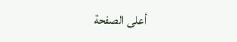أعلى الصفحة